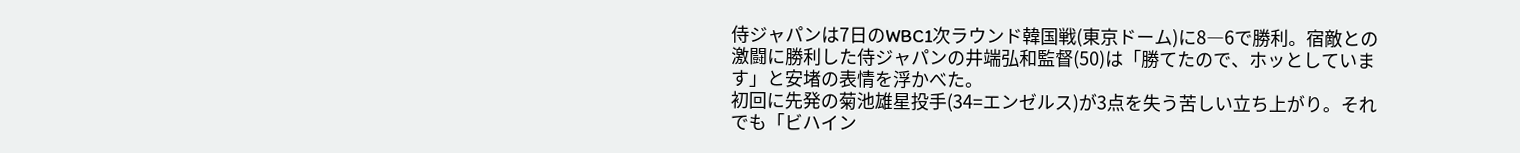侍ジャパンは7日のWBC1次ラウンド韓国戦(東京ドーム)に8―6で勝利。宿敵との激闘に勝利した侍ジャパンの井端弘和監督(50)は「勝てたので、ホッとしています」と安堵の表情を浮かべた。
初回に先発の菊池雄星投手(34=エンゼルス)が3点を失う苦しい立ち上がり。それでも「ビハイン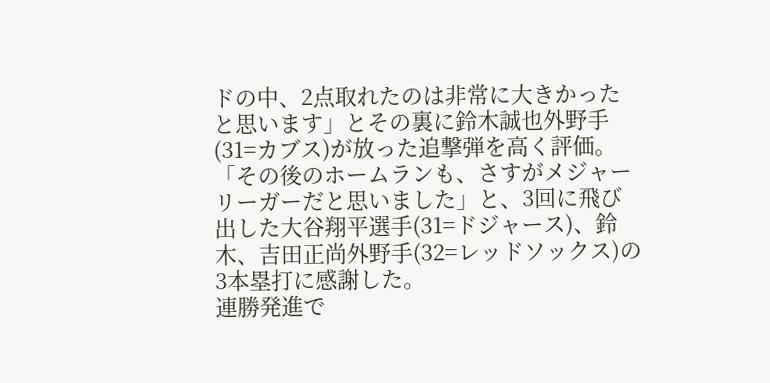ドの中、2点取れたのは非常に大きかったと思います」とその裏に鈴木誠也外野手(31=カブス)が放った追撃弾を高く評価。「その後のホームランも、さすがメジャーリーガーだと思いました」と、3回に飛び出した大谷翔平選手(31=ドジャース)、鈴木、吉田正尚外野手(32=レッドソックス)の3本塁打に感謝した。
連勝発進で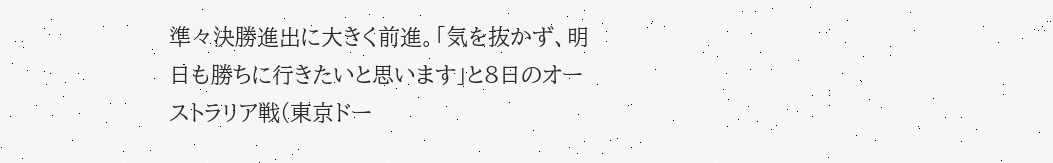準々決勝進出に大きく前進。「気を抜かず、明日も勝ちに行きたいと思います」と8日のオーストラリア戦(東京ドー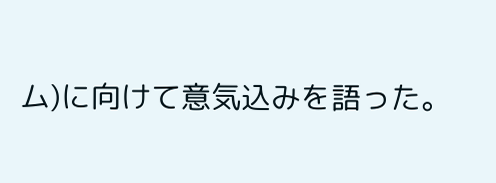ム)に向けて意気込みを語った。